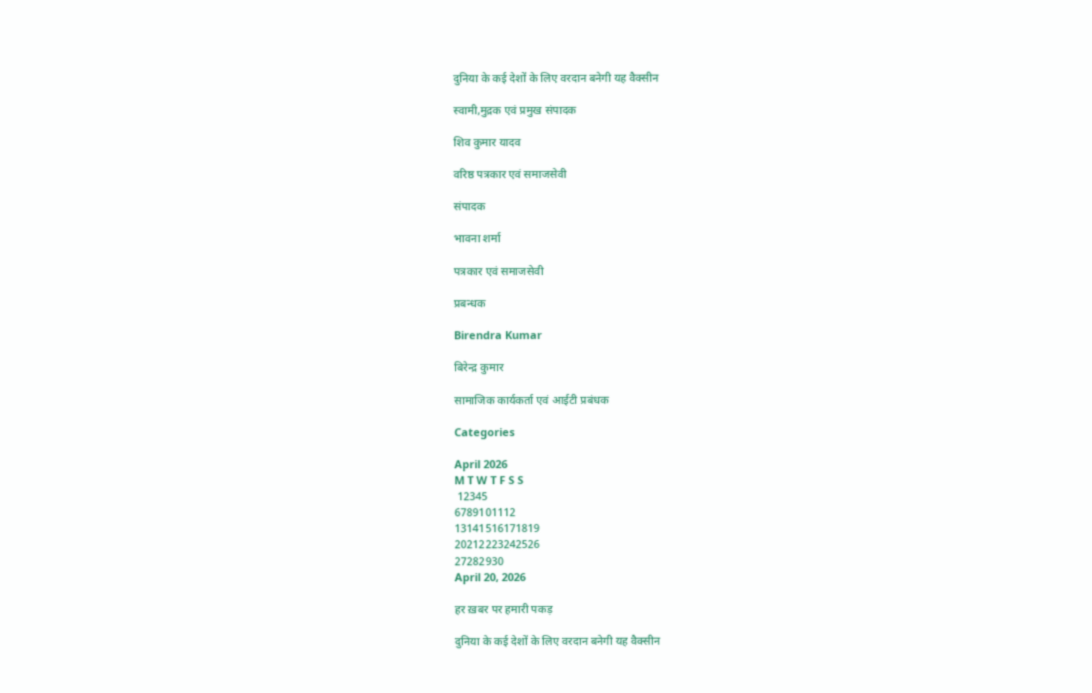दुनिया के कई देशों के लिए वरदान बनेगी यह वैक्सीन

स्वामी,मुद्रक एवं प्रमुख संपादक

शिव कुमार यादव

वरिष्ठ पत्रकार एवं समाजसेवी

संपादक

भावना शर्मा

पत्रकार एवं समाजसेवी

प्रबन्धक

Birendra Kumar

बिरेन्द्र कुमार

सामाजिक कार्यकर्ता एवं आईटी प्रबंधक

Categories

April 2026
M T W T F S S
 12345
6789101112
13141516171819
20212223242526
27282930
April 20, 2026

हर ख़बर पर हमारी पकड़

दुनिया के कई देशों के लिए वरदान बनेगी यह वैक्सीन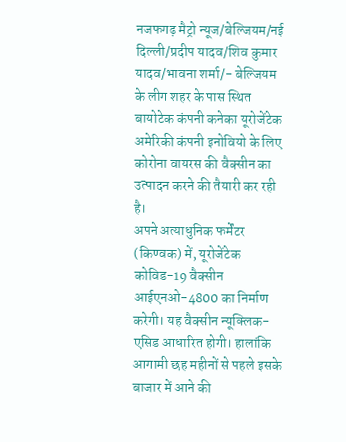नजफगढ़ मैट्रो न्यूज/बेल्जियम/नई दिल्ली/प्रदीप यादव/शिव कुमार यादव/भावना शर्मा/- बेल्जियम के लीग शहर के पास स्थित बायोटेक कंपनी कनेका यूरोजेंटेक अमेरिकी कंपनी इनोवियो के लिए कोरोना वायरस की वैक्सीन का उत्पादन करने की तैयारी कर रही है।
अपने अत्याधुनिक फर्मेंटर (किण्वक) में, यूरोजेंटेक कोविड-19 वैक्सीन आईएनओ-4800 का निर्माण करेगी। यह वैक्सीन न्यूक्लिक-एसिड आधारित होगी। हालांकि आगामी छह महीनों से पहले इसके बाजार में आने की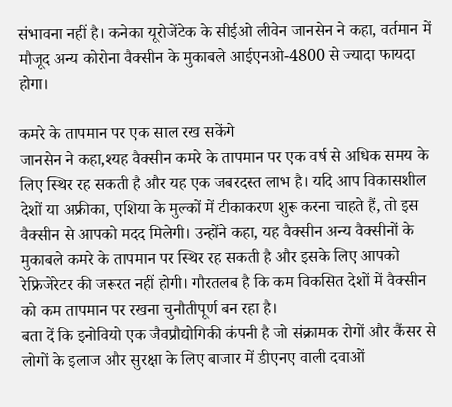संभावना नहीं है। कनेका यूरोजेंटेक के सीईओ लीवेन जानसेन ने कहा, वर्तमान में मौजूद अन्य कोरोना वैक्सीन के मुकाबले आईएनओ-4800 से ज्यादा फायदा होगा।

कमरे के तापमान पर एक साल रख सकेंगे
जानसेन ने कहा,श्यह वैक्सीन कमरे के तापमान पर एक वर्ष से अधिक समय के लिए स्थिर रह सकती है और यह एक जबरदस्त लाभ है। यदि आप विकासशील देशों या अफ्रीका, एशिया के मुल्कों में टीकाकरण शुरू करना चाहते हैं, तो इस वैक्सीन से आपको मदद मिलेगी। उन्होंने कहा, यह वैक्सीन अन्य वैक्सीनों के मुकाबले कमरे के तापमान पर स्थिर रह सकती है और इसके लिए आपको रेफ्रिजेरेटर की जरूरत नहीं होगी। गौरतलब है कि कम विकसित देशों में वैक्सीन को कम तापमान पर रखना चुनौतीपूर्ण बन रहा है।
बता दें कि इनोवियो एक जैवप्रौद्योगिकी कंपनी है जो संक्रामक रोगों और कैंसर से लोगों के इलाज और सुरक्षा के लिए बाजार में डीएनए वाली दवाओं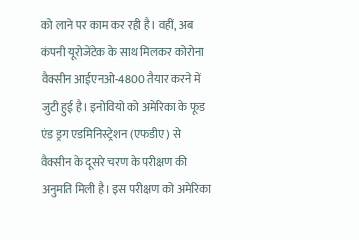को लाने पर काम कर रही है। वहीं, अब कंपनी यूरोजेंटेक के साथ मिलकर कोरोना वैक्सीन आईएनओ-4800 तैयार करने में जुटी हुई है। इनोवियो को अमेरिका के फूड एंड ड्रग एडमिनिस्ट्रेशन (एफडीए) से वैक्सीन के दूसरे चरण के परीक्षण की अनुमति मिली है। इस परीक्षण को अमेरिका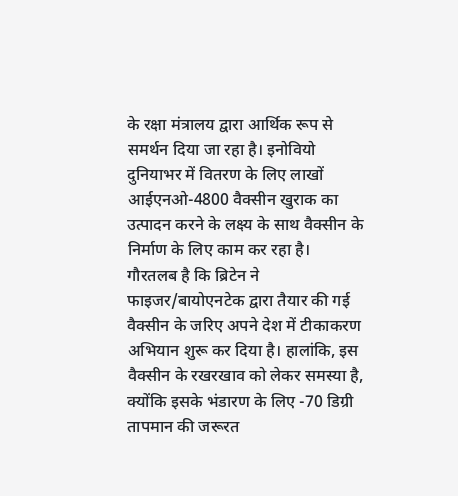के रक्षा मंत्रालय द्वारा आर्थिक रूप से समर्थन दिया जा रहा है। इनोवियो दुनियाभर में वितरण के लिए लाखों आईएनओ-4800 वैक्सीन खुराक का उत्पादन करने के लक्ष्य के साथ वैक्सीन के निर्माण के लिए काम कर रहा है।
गौरतलब है कि ब्रिटेन ने फाइजर/बायोएनटेक द्वारा तैयार की गई वैक्सीन के जरिए अपने देश में टीकाकरण अभियान शुरू कर दिया है। हालांकि, इस वैक्सीन के रखरखाव को लेकर समस्या है, क्योंकि इसके भंडारण के लिए -70 डिग्री तापमान की जरूरत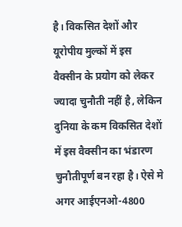है। विकसित देशों और यूरोपीय मुल्कों में इस वैक्सीन के प्रयोग को लेकर ज्यादा चुनौती नहीं है, लेकिन दुनिया के कम विकसित देशों में इस वैक्सीन का भंडारण चुनौतीपूर्ण बन रहा है। ऐसे मे अगर आईएनओ-4800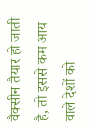वैक्सीन तैयार हो जाती है, तो इससे कम आय वाले देशों को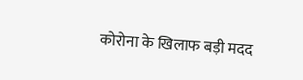कोरोना के खिलाफ बड़ी मदद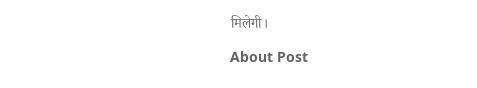मिलेगी।

About Post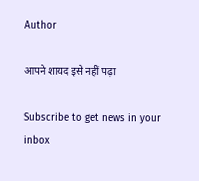Author

आपने शायद इसे नहीं पढ़ा

Subscribe to get news in your inbox